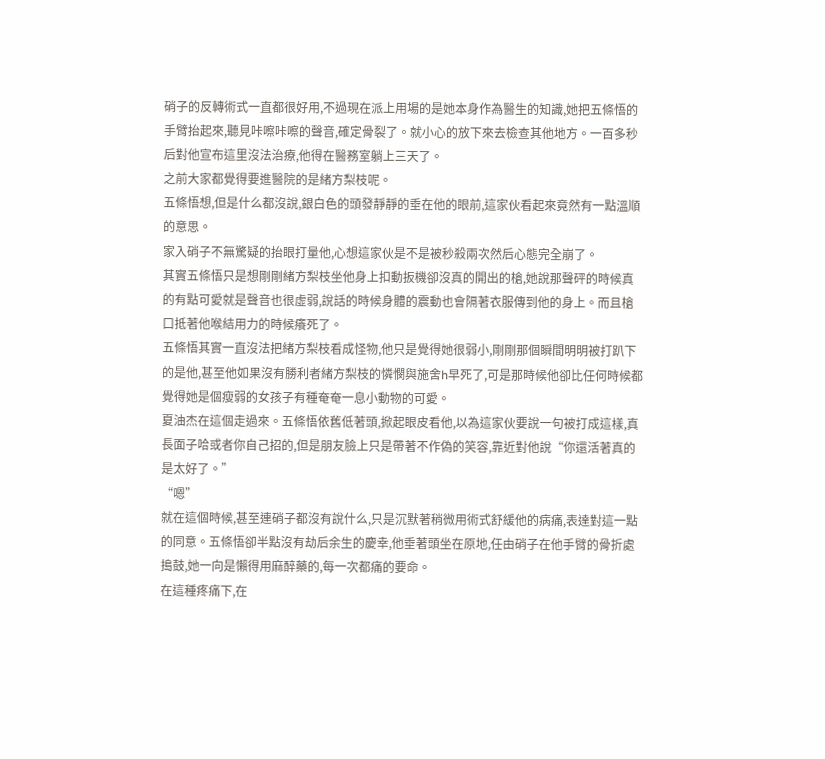硝子的反轉術式一直都很好用,不過現在派上用場的是她本身作為醫生的知識,她把五條悟的手臂抬起來,聽見咔嚓咔嚓的聲音,確定骨裂了。就小心的放下來去檢查其他地方。一百多秒后對他宣布這里沒法治療,他得在醫務室躺上三天了。
之前大家都覺得要進醫院的是緒方梨枝呢。
五條悟想,但是什么都沒說,銀白色的頭發靜靜的垂在他的眼前,這家伙看起來竟然有一點溫順的意思。
家入硝子不無驚疑的抬眼打量他,心想這家伙是不是被秒殺兩次然后心態完全崩了。
其實五條悟只是想剛剛緒方梨枝坐他身上扣動扳機卻沒真的開出的槍,她說那聲砰的時候真的有點可愛就是聲音也很虛弱,說話的時候身體的震動也會隔著衣服傳到他的身上。而且槍口抵著他喉結用力的時候癢死了。
五條悟其實一直沒法把緒方梨枝看成怪物,他只是覺得她很弱小,剛剛那個瞬間明明被打趴下的是他,甚至他如果沒有勝利者緒方梨枝的憐憫與施舍h早死了,可是那時候他卻比任何時候都覺得她是個瘦弱的女孩子有種奄奄一息小動物的可愛。
夏油杰在這個走過來。五條悟依舊低著頭,掀起眼皮看他,以為這家伙要說一句被打成這樣,真長面子哈或者你自己招的,但是朋友臉上只是帶著不作偽的笑容,靠近對他說“你還活著真的是太好了。”
“嗯”
就在這個時候,甚至連硝子都沒有說什么,只是沉默著稍微用術式舒緩他的病痛,表達對這一點的同意。五條悟卻半點沒有劫后余生的慶幸,他垂著頭坐在原地,任由硝子在他手臂的骨折處搗鼓,她一向是懶得用麻醉藥的,每一次都痛的要命。
在這種疼痛下,在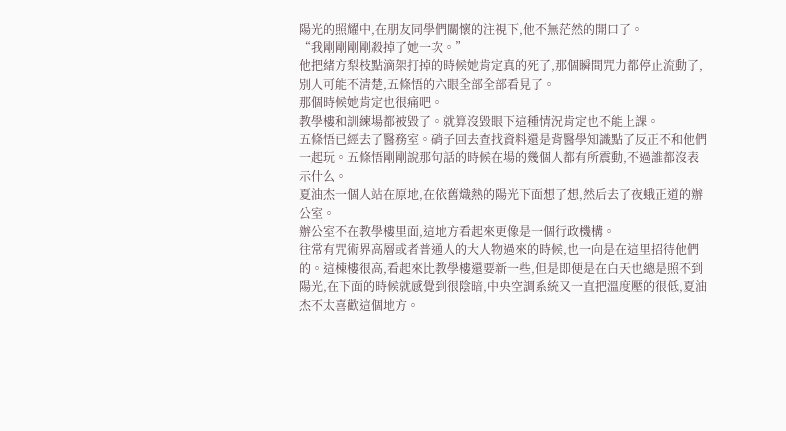陽光的照耀中,在朋友同學們關懷的注視下,他不無茫然的開口了。
“我剛剛剛剛殺掉了她一次。”
他把緒方梨枝點滴架打掉的時候她肯定真的死了,那個瞬間咒力都停止流動了,別人可能不清楚,五條悟的六眼全部全部看見了。
那個時候她肯定也很痛吧。
教學樓和訓練場都被毀了。就算沒毀眼下這種情況肯定也不能上課。
五條悟已經去了醫務室。硝子回去查找資料還是背醫學知識點了反正不和他們一起玩。五條悟剛剛說那句話的時候在場的幾個人都有所震動,不過誰都沒表示什么。
夏油杰一個人站在原地,在依舊熾熱的陽光下面想了想,然后去了夜蛾正道的辦公室。
辦公室不在教學樓里面,這地方看起來更像是一個行政機構。
往常有咒術界高層或者普通人的大人物過來的時候,也一向是在這里招待他們的。這棟樓很高,看起來比教學樓還要新一些,但是即便是在白天也總是照不到陽光,在下面的時候就感覺到很陰暗,中央空調系統又一直把溫度壓的很低,夏油杰不太喜歡這個地方。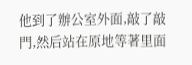他到了辦公室外面,敲了敲門,然后站在原地等著里面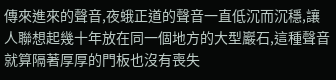傳來進來的聲音,夜蛾正道的聲音一直低沉而沉穩,讓人聯想起幾十年放在同一個地方的大型巖石,這種聲音就算隔著厚厚的門板也沒有喪失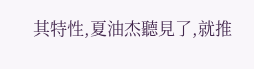其特性,夏油杰聽見了,就推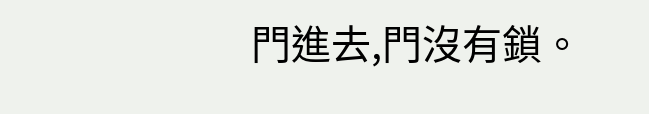門進去,門沒有鎖。